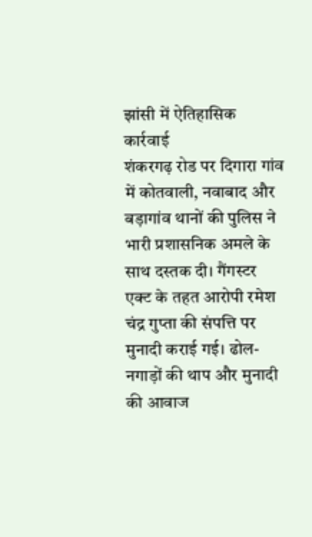झांसी में ऐतिहासिक कार्रवाई
शंकरगढ़ रोड पर दिगारा गांव में कोतवाली, नवाबाद और बड़ागांव थानों की पुलिस ने भारी प्रशासनिक अमले के साथ दस्तक दी। गैंगस्टर एक्ट के तहत आरोपी रमेश चंद्र गुप्ता की संपत्ति पर मुनादी कराई गई। ढोल-नगाड़ों की थाप और मुनादी की आवाज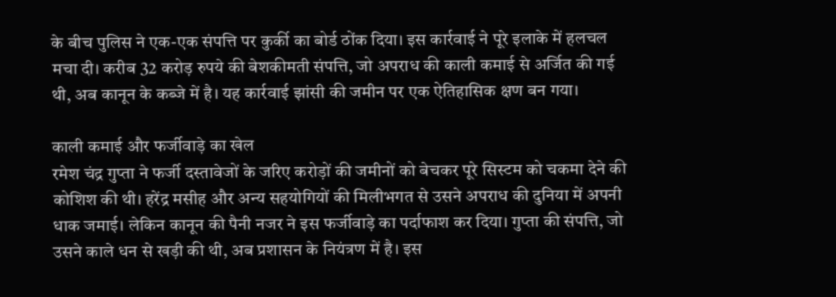के बीच पुलिस ने एक-एक संपत्ति पर कुर्की का बोर्ड ठोंक दिया। इस कार्रवाई ने पूरे इलाके में हलचल मचा दी। करीब 32 करोड़ रुपये की बेशकीमती संपत्ति, जो अपराध की काली कमाई से अर्जित की गई थी, अब कानून के कब्जे में है। यह कार्रवाई झांसी की जमीन पर एक ऐतिहासिक क्षण बन गया।

काली कमाई और फर्जीवाड़े का खेल
रमेश चंद्र गुप्ता ने फर्जी दस्तावेजों के जरिए करोड़ों की जमीनों को बेचकर पूरे सिस्टम को चकमा देने की कोशिश की थी। हरेंद्र मसीह और अन्य सहयोगियों की मिलीभगत से उसने अपराध की दुनिया में अपनी धाक जमाई। लेकिन कानून की पैनी नजर ने इस फर्जीवाड़े का पर्दाफाश कर दिया। गुप्ता की संपत्ति, जो उसने काले धन से खड़ी की थी, अब प्रशासन के नियंत्रण में है। इस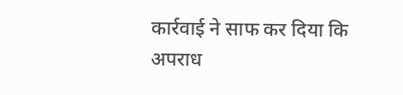कार्रवाई ने साफ कर दिया कि अपराध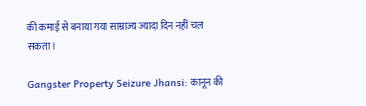की कमाई से बनाया गया साम्राज्य ज्यादा दिन नहीं चल सकता।

Gangster Property Seizure Jhansi: कानून की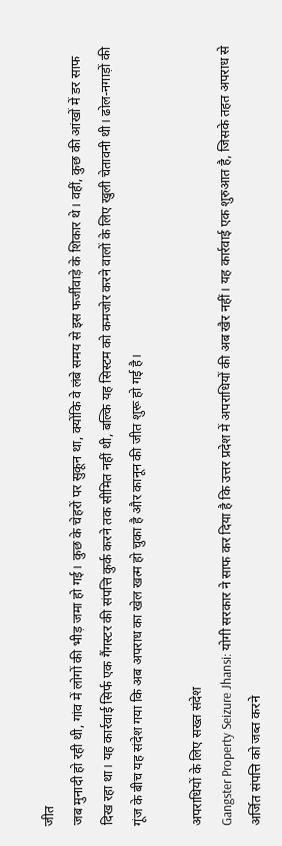जीत
जब मुनादी हो रही थी, गांव में लोगों की भीड़ जमा हो गई। कुछ के चेहरों पर सुकून था, क्योंकि वे लंबे समय से इस फर्जीवाड़े के शिकार थे। वहीं, कुछ की आंखों में डर साफ दिख रहा था। यह कार्रवाई सिर्फ एक गैंगस्टर की संपत्ति कुर्क करने तक सीमित नहीं थी, बल्कि यह सिस्टम को कमजोर करने वालों के लिए खुली चेतावनी थी। ढोल-नगाड़ों की गूंज के बीच यह संदेश गया कि अब अपराध का खेल खत्म हो चुका है और कानून की जीत शुरू हो गई है।

अपराधियों के लिए सख्त संदेश
Gangster Property Seizure Jhansi: योगी सरकार ने साफ कर दिया है कि उत्तर प्रदेश में अपराधियों की अब खैर नहीं। यह कार्रवाई एक शुरुआत है, जिसके तहत अपराध से अर्जित संपत्ति को जब्त करने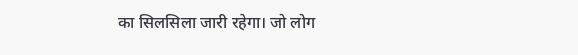का सिलसिला जारी रहेगा। जो लोग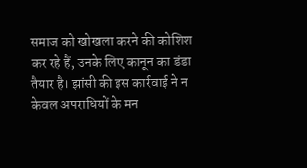समाज को खोखला करने की कोशिश कर रहे हैं, उनके लिए कानून का डंडा तैयार है। झांसी की इस कार्रवाई ने न केवल अपराधियों के मन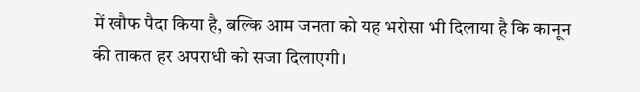में खौफ पैदा किया है, बल्कि आम जनता को यह भरोसा भी दिलाया है कि कानून की ताकत हर अपराधी को सजा दिलाएगी।